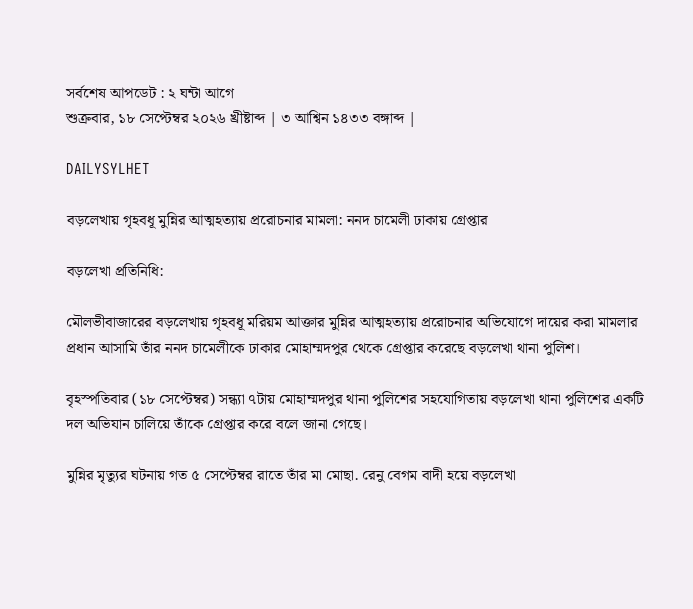সর্বশেষ আপডেট : ২ ঘন্টা আগে
শুক্রবার, ১৮ সেপ্টেম্বর ২০২৬ খ্রীষ্টাব্দ | ৩ আশ্বিন ১৪৩৩ বঙ্গাব্দ |

DAILYSYLHET

বড়লেখায় গৃহবধূ মুন্নির আত্মহত্যায় প্ররোচনার মামলা: ননদ চামেলী ঢাকায় গ্রেপ্তার

বড়লেখা প্রতিনিধি:

মৌলভীবাজারের বড়লেখায় গৃহবধূ মরিয়ম আক্তার মুন্নির আত্মহত্যায় প্ররোচনার অভিযোগে দায়ের করা মামলার প্রধান আসামি তাঁর ননদ চামেলীকে ঢাকার মোহাম্মদপুর থেকে গ্রেপ্তার করেছে বড়লেখা থানা পুলিশ।

বৃহস্পতিবার (১৮ সেপ্টেম্বর) সন্ধ্যা ৭টায় মোহাম্মদপুর থানা পুলিশের সহযোগিতায় বড়লেখা থানা পুলিশের একটি দল অভিযান চালিয়ে তাঁকে গ্রেপ্তার করে বলে জানা গেছে।

মুন্নির মৃত্যুর ঘটনায় গত ৫ সেপ্টেম্বর রাতে তাঁর মা মোছা. রেনু বেগম বাদী হয়ে বড়লেখা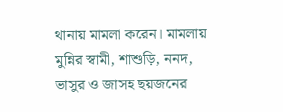থানায় মামলা করেন। মামলায় মুন্নির স্বামী, শাশুড়ি, ননদ, ভাসুর ও জাসহ ছয়জনের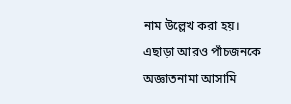নাম উল্লেখ করা হয়। এছাড়া আরও পাঁচজনকে অজ্ঞাতনামা আসামি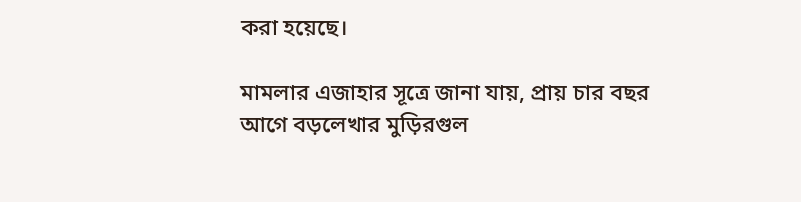করা হয়েছে।

মামলার এজাহার সূত্রে জানা যায়, প্রায় চার বছর আগে বড়লেখার মুড়িরগুল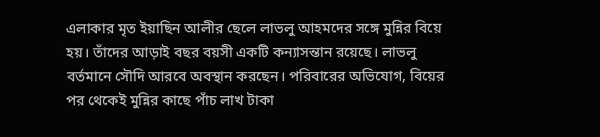এলাকার মৃত ইয়াছিন আলীর ছেলে লাভলু আহমদের সঙ্গে মুন্নির বিয়ে হয়। তাঁদের আড়াই বছর বয়সী একটি কন্যাসন্তান রয়েছে। লাভলু বর্তমানে সৌদি আরবে অবস্থান করছেন। পরিবারের অভিযোগ, বিয়ের পর থেকেই মুন্নির কাছে পাঁচ লাখ টাকা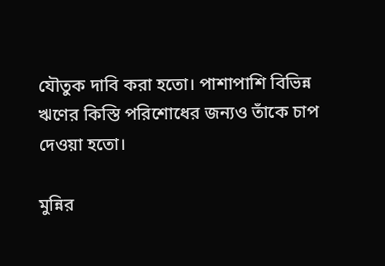যৌতুক দাবি করা হতো। পাশাপাশি বিভিন্ন ঋণের কিস্তি পরিশোধের জন্যও তাঁকে চাপ দেওয়া হতো।

মুন্নির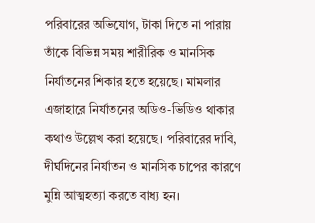পরিবারের অভিযোগ, টাকা দিতে না পারায় তাঁকে বিভিন্ন সময় শারীরিক ও মানসিক নির্যাতনের শিকার হতে হয়েছে। মামলার এজাহারে নির্যাতনের অডিও-ভিডিও থাকার কথাও উল্লেখ করা হয়েছে। পরিবারের দাবি, দীর্ঘদিনের নির্যাতন ও মানসিক চাপের কারণে মুন্নি আত্মহত্যা করতে বাধ্য হন।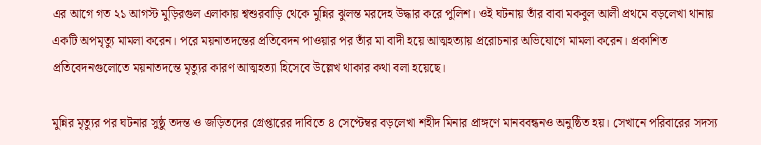এর আগে গত ২১ আগস্ট মুড়িরগুল এলাকায় শ্বশুরবাড়ি থেকে মুন্নির ঝুলন্ত মরদেহ উদ্ধার করে পুলিশ। ওই ঘটনায় তাঁর বাবা মকবুল আলী প্রথমে বড়লেখা থানায় একটি অপমৃত্যু মামলা করেন। পরে ময়নাতদন্তের প্রতিবেদন পাওয়ার পর তাঁর মা বাদী হয়ে আত্মহত্যায় প্ররোচনার অভিযোগে মামলা করেন। প্রকাশিত প্রতিবেদনগুলোতে ময়নাতদন্তে মৃত্যুর কারণ আত্মহত্যা হিসেবে উল্লেখ থাকার কথা বলা হয়েছে।

মুন্নির মৃত্যুর পর ঘটনার সুষ্ঠু তদন্ত ও জড়িতদের গ্রেপ্তারের দাবিতে ৪ সেপ্টেম্বর বড়লেখা শহীদ মিনার প্রাঙ্গণে মানববন্ধনও অনুষ্ঠিত হয়। সেখানে পরিবারের সদস্য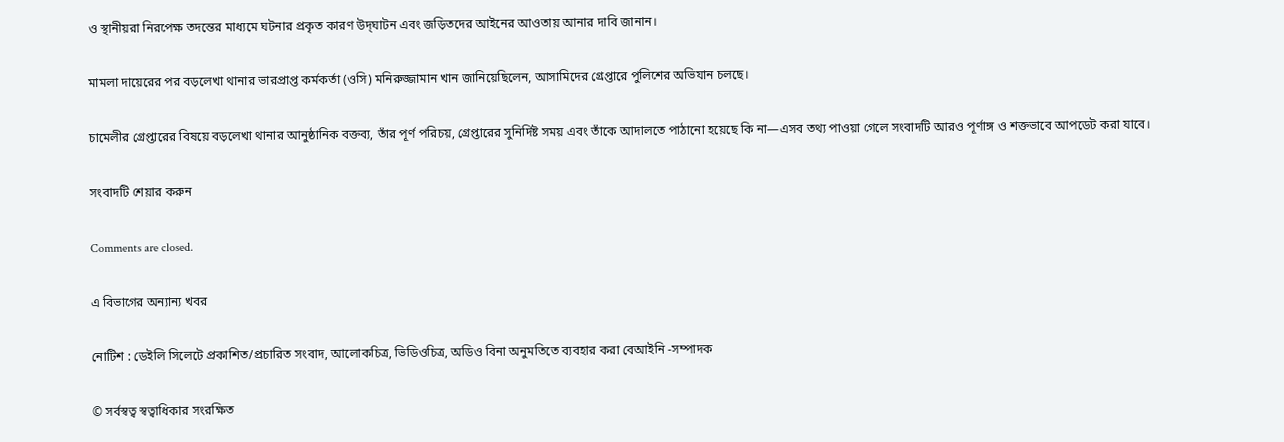ও স্থানীয়রা নিরপেক্ষ তদন্তের মাধ্যমে ঘটনার প্রকৃত কারণ উদ্‌ঘাটন এবং জড়িতদের আইনের আওতায় আনার দাবি জানান।

মামলা দায়েরের পর বড়লেখা থানার ভারপ্রাপ্ত কর্মকর্তা (ওসি) মনিরুজ্জামান খান জানিয়েছিলেন, আসামিদের গ্রেপ্তারে পুলিশের অভিযান চলছে।

চামেলীর গ্রেপ্তারের বিষয়ে বড়লেখা থানার আনুষ্ঠানিক বক্তব্য, তাঁর পূর্ণ পরিচয়, গ্রেপ্তারের সুনির্দিষ্ট সময় এবং তাঁকে আদালতে পাঠানো হয়েছে কি না—এসব তথ্য পাওয়া গেলে সংবাদটি আরও পূর্ণাঙ্গ ও শক্তভাবে আপডেট করা যাবে।

সংবাদটি শেয়ার করুন

Comments are closed.

এ বিভাগের অন্যান্য খবর

নোটিশ : ডেইলি সিলেটে প্রকাশিত/প্রচারিত সংবাদ, আলোকচিত্র, ভিডিওচিত্র, অডিও বিনা অনুমতিতে ব্যবহার করা বেআইনি -সম্পাদক

© সর্বস্বত্ব স্বত্বাধিকার সংরক্ষিত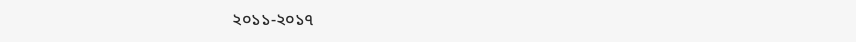২০১১-২০১৭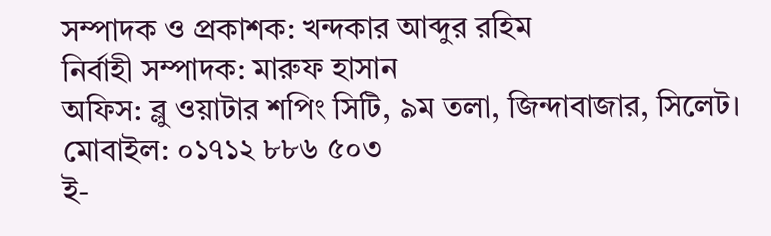সম্পাদক ও প্রকাশক: খন্দকার আব্দুর রহিম
নির্বাহী সম্পাদক: মারুফ হাসান
অফিস: ব্লু ওয়াটার শপিং সিটি, ৯ম তলা, জিন্দাবাজার, সিলেট।
মোবাইল: ০১৭১২ ৮৮৬ ৫০৩
ই-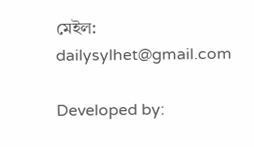মেইল: dailysylhet@gmail.com

Developed by: